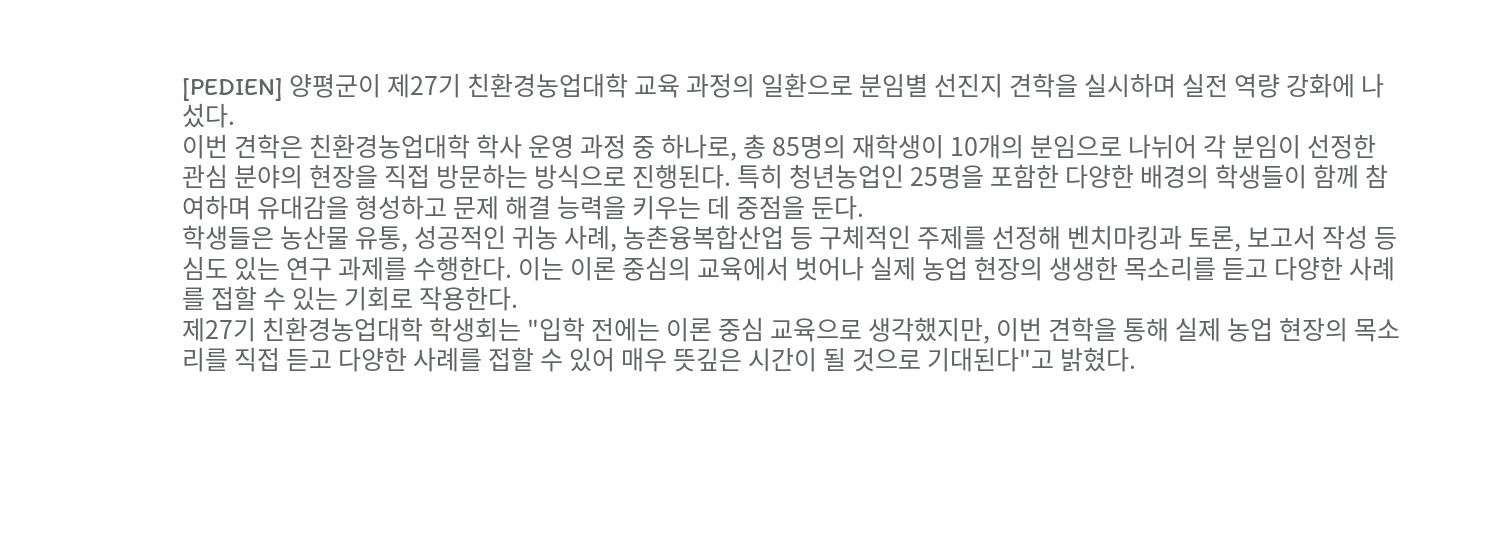[PEDIEN] 양평군이 제27기 친환경농업대학 교육 과정의 일환으로 분임별 선진지 견학을 실시하며 실전 역량 강화에 나섰다.
이번 견학은 친환경농업대학 학사 운영 과정 중 하나로, 총 85명의 재학생이 10개의 분임으로 나뉘어 각 분임이 선정한 관심 분야의 현장을 직접 방문하는 방식으로 진행된다. 특히 청년농업인 25명을 포함한 다양한 배경의 학생들이 함께 참여하며 유대감을 형성하고 문제 해결 능력을 키우는 데 중점을 둔다.
학생들은 농산물 유통, 성공적인 귀농 사례, 농촌융복합산업 등 구체적인 주제를 선정해 벤치마킹과 토론, 보고서 작성 등 심도 있는 연구 과제를 수행한다. 이는 이론 중심의 교육에서 벗어나 실제 농업 현장의 생생한 목소리를 듣고 다양한 사례를 접할 수 있는 기회로 작용한다.
제27기 친환경농업대학 학생회는 "입학 전에는 이론 중심 교육으로 생각했지만, 이번 견학을 통해 실제 농업 현장의 목소리를 직접 듣고 다양한 사례를 접할 수 있어 매우 뜻깊은 시간이 될 것으로 기대된다"고 밝혔다.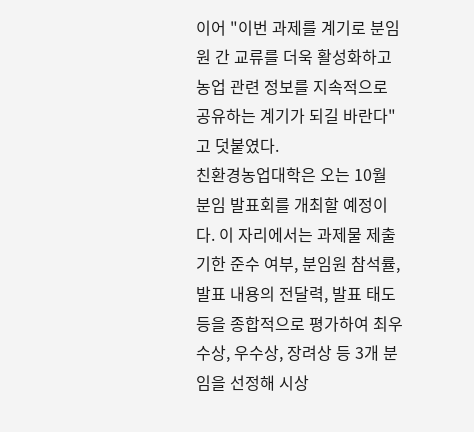이어 "이번 과제를 계기로 분임원 간 교류를 더욱 활성화하고 농업 관련 정보를 지속적으로 공유하는 계기가 되길 바란다"고 덧붙였다.
친환경농업대학은 오는 10월 분임 발표회를 개최할 예정이다. 이 자리에서는 과제물 제출 기한 준수 여부, 분임원 참석률, 발표 내용의 전달력, 발표 태도 등을 종합적으로 평가하여 최우수상, 우수상, 장려상 등 3개 분임을 선정해 시상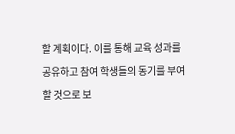할 계획이다. 이를 통해 교육 성과를 공유하고 참여 학생들의 동기를 부여할 것으로 보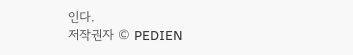인다.
저작권자 © PEDIEN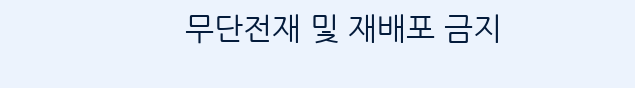무단전재 및 재배포 금지